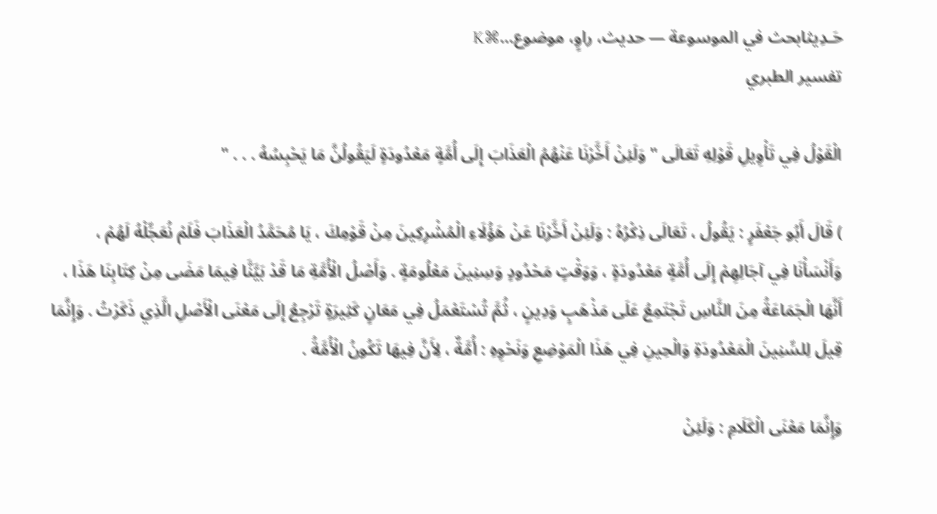حَـدِيثابحث في الموسوعة — حديث، راوٍ، موضوع…⌘K
تفسير الطبري

الْقَوْلُ فِي تَأْوِيلِ قَوْلِهِ تَعَالَى " وَلَئِنْ أَخَّرْنَا عَنْهُمُ الْعَذَابَ إِلَى أُمَّةٍ مَعْدُودَةٍ لَيَقُولُنَّ مَا يَحْبِسُهُ . . . "

) قَالَ أَبُو جَعْفَرٍ : يَقُولُ ، تَعَالَى ذِكْرُهُ : وَلَئِنْ أَخَّرْنَا عَنْ هَؤُلَاءِ الْمُشْرِكِينَ مِنْ قَوْمِكَ ، يَا مُحَمَّدُ الْعَذَابَ فَلَمْ نُعَجِّلْهُ لَهُمْ ، وَأَنْسَأْنَا فِي آجَالِهِمْ إِلَى أُمَّةٍ مَعْدُودَةٍ ، وَوَقْتٍ مَحْدُودٍ وَسِنِينَ مَعْلُومَةٍ . وَأَصْلُ الْأُمَّةِ مَا قَدْ بَيَّنَّا فِيمَا مَضَى مِنْ كِتَابِنَا هَذَا ، أَنَّهَا الْجَمَاعَةُ مِنَ النَّاسِ تَجْتَمِعُ عَلَى مَذْهَبٍ وَدِينٍ ، ثُمَّ تُسْتَعْمَلُ فِي مَعَانٍ كَثِيرَةٍ تَرْجِعُ إِلَى مَعْنَى الْأَصْلِ الَّذِي ذَكَرْتُ . وَإِنَّمَا قِيلَ لِلسِّنِينَ الْمَعْدُودَةِ وَالْحِينِ فِي هَذَا الْمَوْضِعِ وَنَحْوِهِ : أُمَّةٌ ، لِأَنَّ فِيهَا تَكُونُ الْأُمَّةُ .

وَإِنَّمَا مَعْنَى الْكَلَامِ : وَلَئِنْ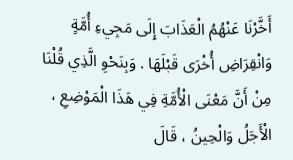أَخَّرْنَا عَنْهُمُ الْعَذَابَ إِلَى مَجِيءِ أُمَّةٍ وَانْقِرَاضِ أُخْرَى قَبْلَهَا . وَبِنَحْوِ الَّذِي قُلْنَا مِنْ أَنَّ مَعْنَى الْأُمَّةِ فِي هَذَا الْمَوْضِعِ ، الْأَجَلُ وَالْحِينُ ، قَالَ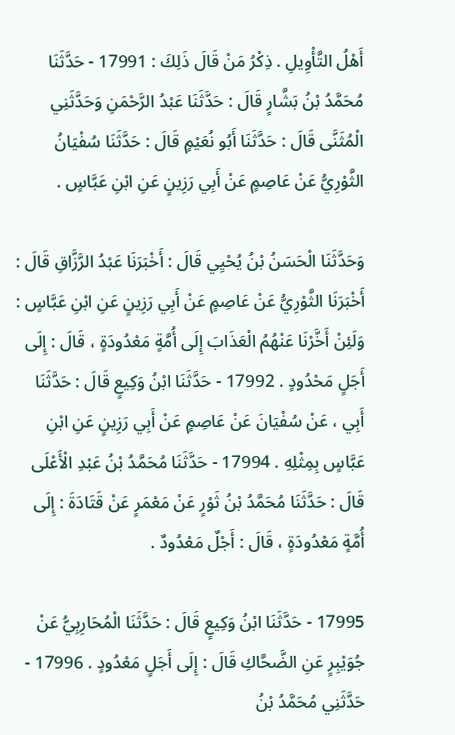أَهْلُ التَّأْوِيلِ . ذِكْرُ مَنْ قَالَ ذَلِكَ : 17991 - حَدَّثَنَا مُحَمَّدُ بْنُ بَشَّارٍ قَالَ : حَدَّثَنَا عَبْدُ الرَّحْمَنِ وَحَدَّثَنِي الْمُثَنَّى قَالَ : حَدَّثَنَا أَبُو نُعَيْمٍ قَالَ : حَدَّثَنَا سُفْيَانُ الثَّوْرِيُّ عَنْ عَاصِمٍ عَنْ أَبِي رَزِينٍ عَنِ ابْنِ عَبَّاسٍ .

وَحَدَّثَنَا الْحَسَنُ بْنُ يُحْيِي قَالَ : أَخْبَرَنَا عَبْدُ الرَّزَّاقِ قَالَ : أَخْبَرَنَا الثَّوْرِيُّ عَنْ عَاصِمٍ عَنْ أَبِي رَزِينٍ عَنِ ابْنِ عَبَّاسٍ : وَلَئِنْ أَخَّرْنَا عَنْهُمُ الْعَذَابَ إِلَى أُمَّةٍ مَعْدُودَةٍ ، قَالَ : إِلَى أَجَلٍ مَحْدُودٍ . 17992 - حَدَّثَنَا ابْنُ وَكِيعٍ قَالَ : حَدَّثَنَا أَبِي ، عَنْ سُفْيَانَ عَنْ عَاصِمٍ عَنْ أَبِي رَزِينٍ عَنِ ابْنِ عَبَّاسٍ بِمِثْلِهِ . 17994 - حَدَّثَنَا مُحَمَّدُ بْنُ عَبْدِ الْأَعْلَى قَالَ : حَدَّثَنَا مُحَمَّدُ بْنُ ثَوْرٍ عَنْ مَعْمَرٍ عَنْ قَتَادَةَ : إِلَى أُمَّةٍ مَعْدُودَةٍ ، قَالَ : أَجْلٌ مَعْدُودٌ .

17995 - حَدَّثَنَا ابْنُ وَكِيعٍ قَالَ : حَدَّثَنَا الْمُحَارِبِيُّ عَنْ جُوَيْبِرٍ عَنِ الضَّحَّاكِ قَالَ : إِلَى أَجَلٍ مَعْدُودٍ . 17996 - حَدَّثَنِي مُحَمَّدُ بْنُ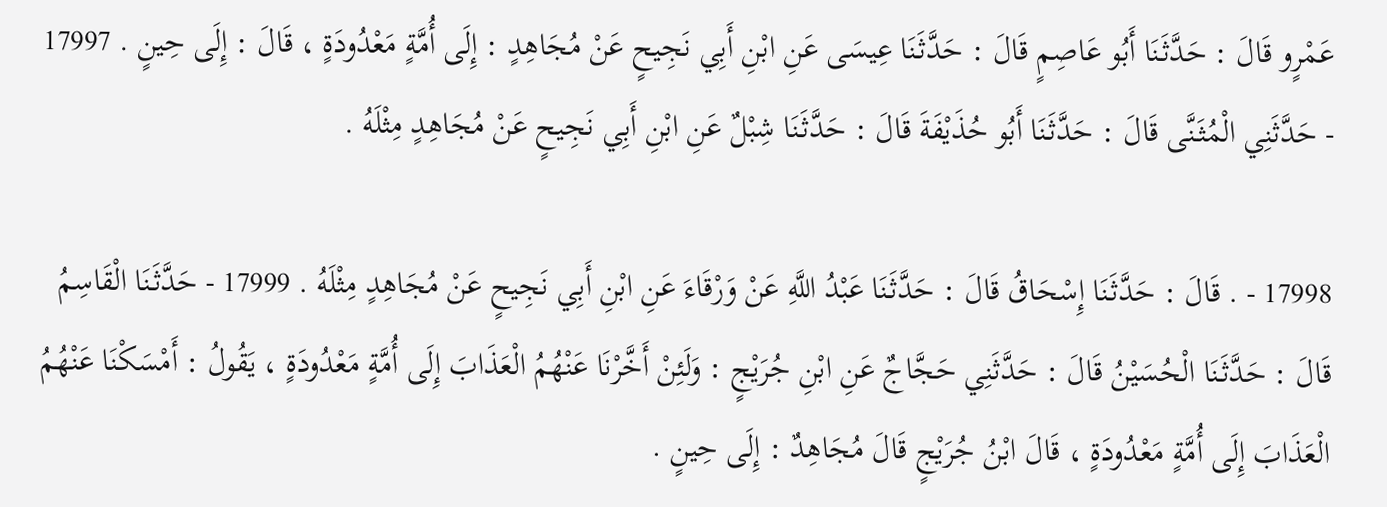عَمْرٍو قَالَ : حَدَّثَنَا أَبُو عَاصِمٍ قَالَ : حَدَّثَنَا عِيسَى عَنِ ابْنِ أَبِي نَجِيحٍ عَنْ مُجَاهِدٍ : إِلَى أُمَّةٍ مَعْدُودَةٍ ، قَالَ : إِلَى حِينٍ . 17997 - حَدَّثَنِي الْمُثَنَّى قَالَ : حَدَّثَنَا أَبُو حُذَيْفَةَ قَالَ : حَدَّثَنَا شِبْلٌ عَنِ ابْنِ أَبِي نَجِيحٍ عَنْ مُجَاهِدٍ مِثْلَهُ .

17998 - . قَالَ : حَدَّثَنَا إِسْحَاقُ قَالَ : حَدَّثَنَا عَبْدُ اللَّهِ عَنْ وَرْقَاءَ عَنِ ابْنِ أَبِي نَجِيحٍ عَنْ مُجَاهِدٍ مِثْلَهُ . 17999 - حَدَّثَنَا الْقَاسِمُ قَالَ : حَدَّثَنَا الْحُسَيْنُ قَالَ : حَدَّثَنِي حَجَّاجٌ عَنِ ابْنِ جُرَيْجٍ : وَلَئِنْ أَخَّرْنَا عَنْهُمُ الْعَذَابَ إِلَى أُمَّةٍ مَعْدُودَةٍ ، يَقُولُ : أَمْسَكْنَا عَنْهُمُ الْعَذَابَ إِلَى أُمَّةٍ مَعْدُودَةٍ ، قَالَ ابْنُ جُرَيْجٍ قَالَ مُجَاهِدٌ : إِلَى حِينٍ .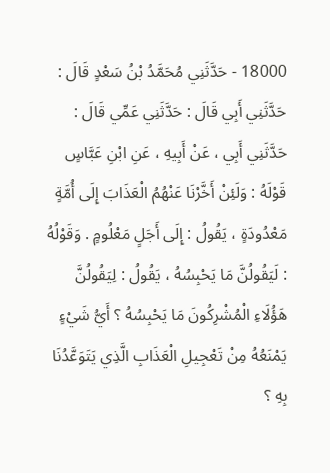18000 - حَدَّثَنِي مُحَمَّدُ بْنُ سَعْدٍ قَالَ : حَدَّثَنِي أَبِي قَالَ : حَدَّثَنِي عَمِّي قَالَ : حَدَّثَنِي أَبِي ، عَنْ أَبِيهِ ، عَنِ ابْنِ عَبَّاسٍ قَوْلَهُ : وَلَئِنْ أَخَّرْنَا عَنْهُمُ الْعَذَابَ إِلَى أُمَّةٍ مَعْدُودَةٍ ، يَقُولُ : إِلَى أَجَلٍ مَعْلُومٍ . وَقَوْلُهُ : لَيَقُولُنَّ مَا يَحْبِسُهُ ، يَقُولُ : لِيَقُولُنَّ هَؤُلَاءِ الْمُشْرِكُونَ مَا يَحْبِسُهُ ؟ أَيُّ شَيْءٍ يَمْنَعُهُ مِنْ تَعْجِيلِ الْعَذَابِ الَّذِي يَتَوَعَّدُنَا بِهِ ؟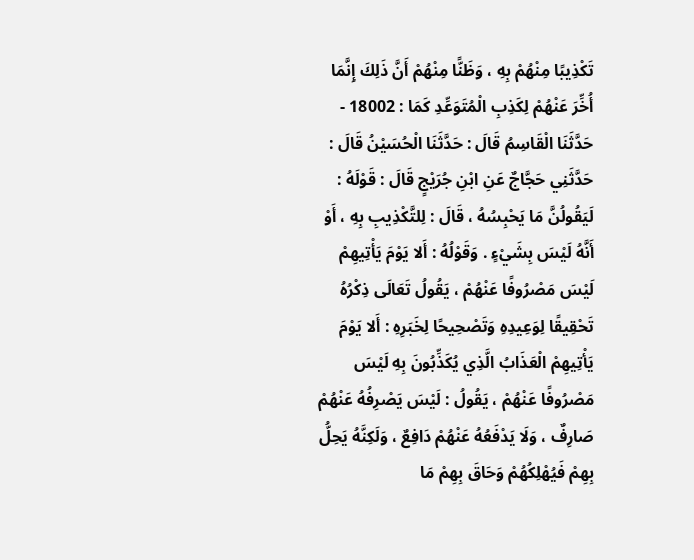تَكْذِيبًا مِنْهُمْ بِهِ ، وَظَنًّا مِنْهُمْ أَنَّ ذَلِكَ إِنَّمَا أُخِّرَ عَنْهُمْ لِكَذِبِ الْمُتَوَعِّدِ كَمَا : 18002 - حَدَّثَنَا الْقَاسِمُ قَالَ : حَدَّثَنَا الْحُسَيْنُ قَالَ : حَدَّثَنِي حَجَّاجٌ عَنِ ابْنِ جُرَيْجٍ قَالَ : قَوْلَهُ : لَيَقُولُنَّ مَا يَحْبِسُهُ ، قَالَ : لِلتَّكْذِيبِ بِهِ ، أَوْ أَنَّهُ لَيْسَ بِشَيْءٍ . وَقَوْلُهُ : أَلا يَوْمَ يَأْتِيهِمْ لَيْسَ مَصْرُوفًا عَنْهُمْ ، يَقُولُ تَعَالَى ذِكْرُهُ تَحْقِيقًا لِوَعِيدِهِ وَتَصْحِيحًا لِخَبَرِهِ : أَلا يَوْمَ يَأْتِيهِمْ الْعَذَابُ الَّذِي يُكَذِّبُونَ بِهِ لَيْسَ مَصْرُوفًا عَنْهُمْ ، يَقُولُ : لَيْسَ يَصْرِفُهُ عَنْهُمْ صَارِفٌ ، وَلَا يَدْفَعُهُ عَنْهُمْ دَافِعٌ ، وَلَكِنَّهُ يَحِلُّ بِهِمْ فَيُهْلِكُهُمْ وَحَاقَ بِهِمْ مَا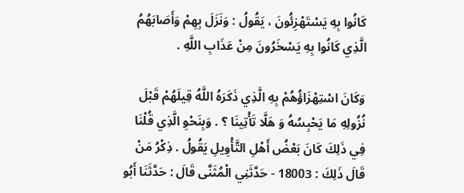كَانُوا بِهِ يَسْتَهْزِئُونَ ، يَقُولُ : وَنَزَلَ بِهِمْ وَأَصَابَهُمُ الَّذِي كَانُوا بِهِ يَسْخَرُونَ مِنْ عَذَابِ اللَّهِ .

وَكَانَ اسْتِهْزَاؤُهُمْ بِهِ الَّذِي ذَكَرَهُ اللَّهُ قِيلَهُمْ قَبْلَ نُزُولِهِ مَا يَحْبِسُهُ وَ هَلَّا تَأْتِينَا ؟ . وَبِنَحْوِ الَّذِي قُلْنَا فِي ذَلِكَ كَانَ بَعْضُ أَهْلِ التَّأْوِيلِ يَقُولُ . ذِكْرُ مَنْ قَالَ ذَلِكَ : 18003 - حَدَّثَنِي الْمُثَنَّى قَالَ : حَدَّثَنَا أَبُو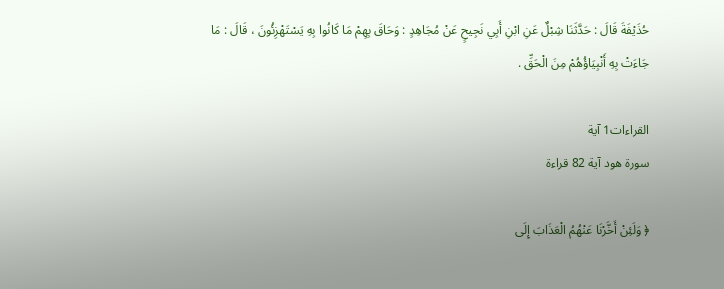حُذَيْفَةَ قَالَ : حَدَّثَنَا شِبْلٌ عَنِ ابْنِ أَبِي نَجِيحٍ عَنْ مُجَاهِدٍ : وَحَاقَ بِهِمْ مَا كَانُوا بِهِ يَسْتَهْزِئُونَ ، قَالَ : مَا جَاءَتْ بِهِ أَنْبِيَاؤُهُمْ مِنَ الْحَقِّ .

القراءات1 آية
سورة هود آية 82 قراءة

﴿ وَلَئِنْ أَخَّرْنَا عَنْهُمُ الْعَذَابَ إِلَى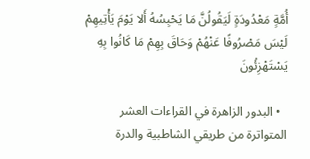أُمَّةٍ مَعْدُودَةٍ لَيَقُولُنَّ مَا يَحْبِسُهُ أَلا يَوْمَ يَأْتِيهِمْ لَيْسَ مَصْرُوفًا عَنْهُمْ وَحَاقَ بِهِمْ مَا كَانُوا بِهِ يَسْتَهْزِئُونَ

  • البدور الزاهرة في القراءات العشر المتواترة من طريقي الشاطبية والدرة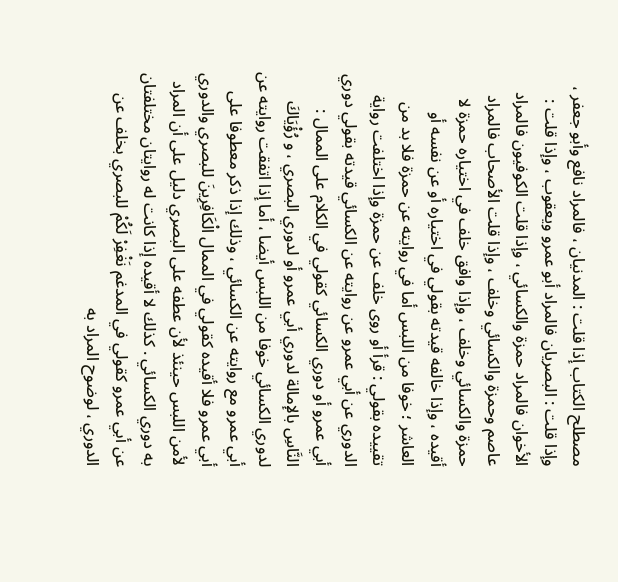مصطلح الكتاب إذا قلت : المدنيان ، فالمراد نافع وأبو جعفر ، وإذا قلت : البصريان فالمراد أبو عمرو ويعقوب ، وإذا قلت : الأخوان فالمراد حمزة والكسائي ، وإذا قلت الكوفيون فالمراد عاصم وحمزة والكسائي وخلف ، وإذا قلت الأصحاب فالمراد حمزة والكسائي وخلف ، وإذا وافق خلف في اختياره حمزة لا أقيده ، وإذا خالفه قيدته بقولي في اختياره أو عن نفسه أو العاشر ؛ خوفا من اللبس أما في روايته عن حمزة فلا بد من تقييده بقولي : قرأ أو روى خلف عن حمزة وإذا اختلفت رواية الدوري عن أبي عمرو عن روايته عن الكسائي قيدته بقولي دوري أبي عمرو أو دوري الكسائي كقولي في الكلام على الممال : النَّاسِ بالإمالة لدوري أبي عمرو أو لدوري البصري ، و رُؤْيَاكَ لدوري الكسائي خوفا من اللبس أيضا ، أما إذا اتفقت روايته عن أبي عمرو مع روايته عن الكسائي ، وذلك إذا ذكر معطوفا على أبي عمرو فلا أقيده كقولي في الممال الْكَافِرِينَ للبصري والدوري لأمن اللبس حينئذ لأن عطفه على البصري دليل على أن المراد به دوري الكسائي . كذلك لا أقيده إذا كانت له روايتان مختلفتان عن أبي عمرو كقولي في المدغم نَغْفِرْ لَكُمْ للبصري بخلف عن الدوري ، لوضوح المراد به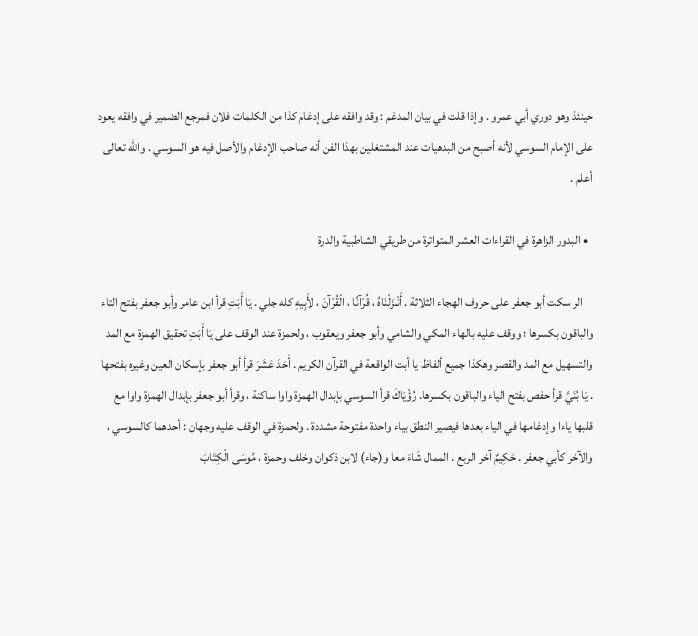حينئذ وهو دوري أبي عمرو . وإذا قلت في بيان المدغم : وقد وافقه على إدغام كذا من الكلمات فلان فمرجع الضمير في وافقه يعود على الإمام السوسي لأنه أصبح من البدهيات عند المشتغلين بهذا الفن أنه صاحب الإدغام والأصل فيه هو السوسي . والله تعالى أعلم .

  • البدور الزاهرة في القراءات العشر المتواترة من طريقي الشاطبية والدرة

    الر سكت أبو جعفر على حروف الهجاء الثلاثة . أَنْـزَلْنَاهُ ، قُرْآنًا ، الْقُرْآنَ ، لأَبِيهِ كله جلي . يَا أَبَتِ قرأ ابن عامر وأبو جعفر بفتح التاء والباقون بكسرها ؛ ووقف عليه بالهاء المكي والشامي وأبو جعفر ويعقوب ، ولحمزة عند الوقف على يَا أَبَتِ تحقيق الهمزة مع المد والتسهيل مع المد والقصر وهكذا جميع ألفاظ يا أبت الواقعة في القرآن الكريم . أَحَدَ عَشَرَ قرأ أبو جعفر بإسكان العين وغيره بفتحها . يَا بُنَيَّ قرأ حفص بفتح الياء والباقون بكسرها. رُؤْيَاكَ قرأ السوسي بإبدال الهمزة واوا ساكنة ، وقرأ أبو جعفر بإبدال الهمزة واوا مع قلبها ياءا وإدغامها في الياء بعدها فيصير النطق بياء واحدة مفتوحة مشددة . ولحمزة في الوقف عليه وجهان : أحدهما كالسوسي ، والآخر كأبي جعفر . حَكِيمٌ آخر الربع . الممال شَاءَ معا و(جاء) لابن ذكوان وخلف وحمزة ، مُوسَى الْكِتَابَ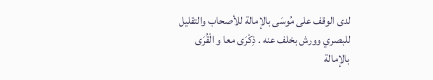لدى الوقف على مُوسَى بالإمالة للأصحاب والتقليل للبصري وورش بخلف عنه . ذِكْرَى معا و الْقُرَى بالإمالة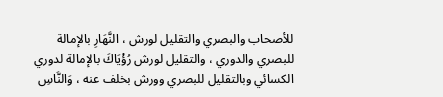للأصحاب والبصري والتقليل لورش ، النَّهَارِ بالإمالة للبصري والدوري ، والتقليل لورش رُؤْيَاكَ بالإمالة لدوري الكسائي وبالتقليل للبصري وورش بخلف عنه ، وَالنَّاسِ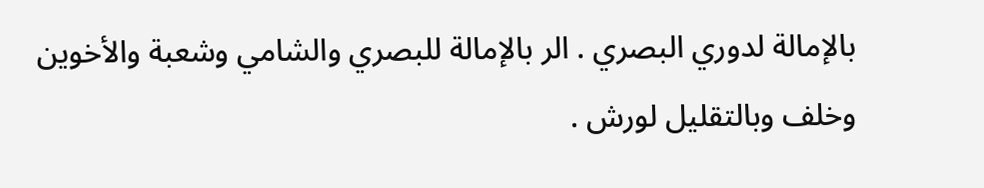بالإمالة لدوري البصري . الر بالإمالة للبصري والشامي وشعبة والأخوين وخلف وبالتقليل لورش .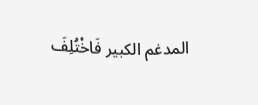المدغم الكبير فَاخْتُلِفَ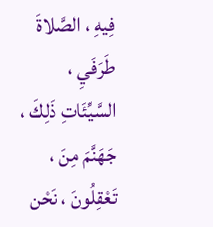فِيهِ ، الصَّلاةَ طَرَفَيِ ، السَّيِّئَاتِ ذَلِكَ ، جَهَنَّمَ مِنَ ، تَعْقِلُونَ ، نَحْن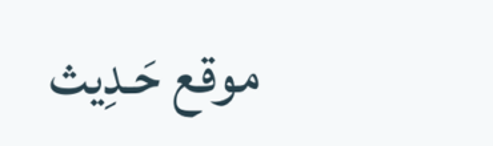موقع حَـدِيث